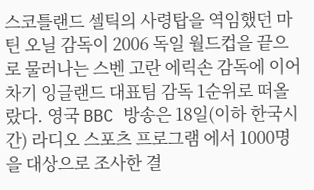스코틀랜드 셀틱의 사령탑을 역임했던 마틴 오닐 감독이 2006 독일 월드컵을 끝으로 물러나는 스벤 고란 에릭손 감독에 이어 차기 잉글랜드 대표팀 감독 1순위로 떠올랐다. 영국 BBC 방송은 18일(이하 한국시간) 라디오 스포츠 프로그램 에서 1000명을 대상으로 조사한 결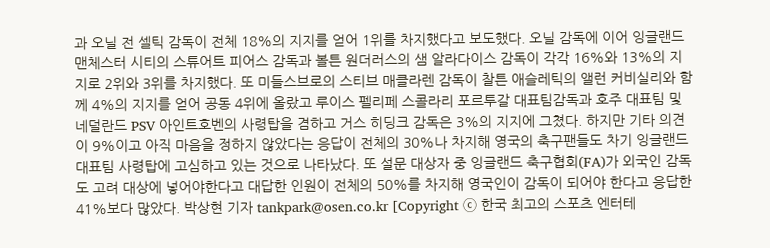과 오닐 전 셀틱 감독이 전체 18%의 지지를 얻어 1위를 차지했다고 보도했다. 오닐 감독에 이어 잉글랜드 맨체스터 시티의 스튜어트 피어스 감독과 볼튼 원더러스의 샘 알라다이스 감독이 각각 16%와 13%의 지지로 2위와 3위를 차지했다. 또 미들스브로의 스티브 매클라렌 감독이 찰튼 애슬레틱의 앨런 커비실리와 함께 4%의 지지를 얻어 공동 4위에 올랐고 루이스 펠리페 스콜라리 포르투갈 대표팀감독과 호주 대표팀 및 네덜란드 PSV 아인트호벤의 사령탑을 겸하고 거스 히딩크 감독은 3%의 지지에 그쳤다. 하지만 기타 의견이 9%이고 아직 마음을 정하지 않았다는 응답이 전체의 30%나 차지해 영국의 축구팬들도 차기 잉글랜드 대표팀 사령탑에 고심하고 있는 것으로 나타났다. 또 설문 대상자 중 잉글랜드 축구협회(FA)가 외국인 감독도 고려 대상에 넣어야한다고 대답한 인원이 전체의 50%를 차지해 영국인이 감독이 되어야 한다고 응답한 41%보다 많았다. 박상현 기자 tankpark@osen.co.kr [Copyright ⓒ 한국 최고의 스포츠 엔터테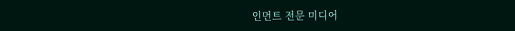인먼트 전문 미디어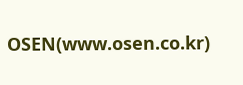OSEN(www.osen.co.kr)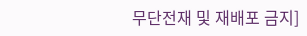무단전재 및 재배포 금지]